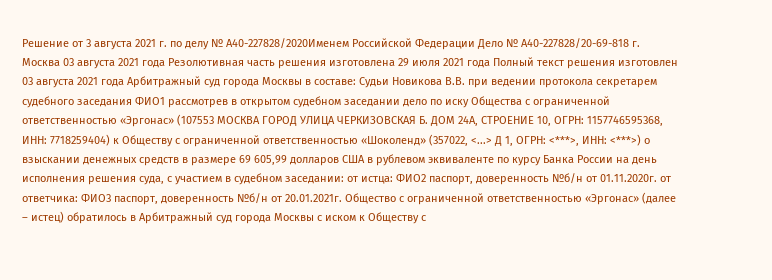Решение от 3 августа 2021 г. по делу № А40-227828/2020Именем Российской Федерации Дело № А40-227828/20-69-818 г. Москва 03 августа 2021 года Резолютивная часть решения изготовлена 29 июля 2021 года Полный текст решения изготовлен 03 августа 2021 года Арбитражный суд города Москвы в составе: Судьи Новикова В.В. при ведении протокола секретарем судебного заседания ФИО1 рассмотрев в открытом судебном заседании дело по иску Общества с ограниченной ответственностью «Эргонас» (107553 МОСКВА ГОРОД УЛИЦА ЧЕРКИЗОВСКАЯ Б. ДОМ 24А, СТРОЕНИЕ 10, ОГРН: 1157746595368, ИНН: 7718259404) к Обществу с ограниченной ответственностью «Шоколенд» (357022, <...> Д 1, ОГРН: <***>, ИНН: <***>) о взыскании денежных средств в размере 69 605,99 долларов США в рублевом эквиваленте по курсу Банка России на день исполнения решения суда, с участием в судебном заседании: от истца: ФИО2 паспорт, доверенность №б/н от 01.11.2020г. от ответчика: ФИО3 паспорт, доверенность №б/н от 20.01.2021г. Общество с ограниченной ответственностью «Эргонас» (далее – истец) обратилось в Арбитражный суд города Москвы с иском к Обществу с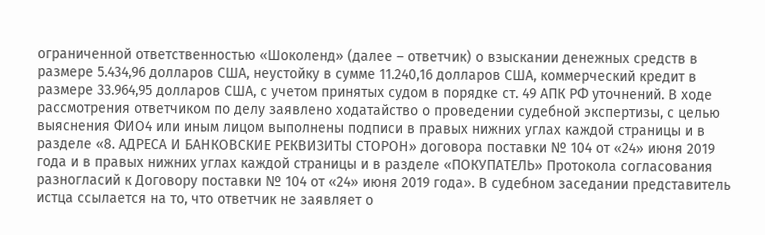ограниченной ответственностью «Шоколенд» (далее – ответчик) о взыскании денежных средств в размере 5.434,96 долларов США, неустойку в сумме 11.240,16 долларов США, коммерческий кредит в размере 33.964,95 долларов США, с учетом принятых судом в порядке ст. 49 АПК РФ уточнений. В ходе рассмотрения ответчиком по делу заявлено ходатайство о проведении судебной экспертизы, с целью выяснения ФИО4 или иным лицом выполнены подписи в правых нижних углах каждой страницы и в разделе «8. АДРЕСА И БАНКОВСКИЕ РЕКВИЗИТЫ СТОРОН» договора поставки № 104 от «24» июня 2019 года и в правых нижних углах каждой страницы и в разделе «ПОКУПАТЕЛЬ» Протокола согласования разногласий к Договору поставки № 104 от «24» июня 2019 года». В судебном заседании представитель истца ссылается на то, что ответчик не заявляет о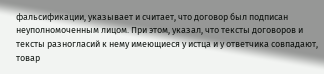фальсификации, указывает и считает, что договор был подписан неуполномоченным лицом. При этом, указал, что тексты договоров и тексты разногласий к нему имеющиеся у истца и у ответчика совпадают, товар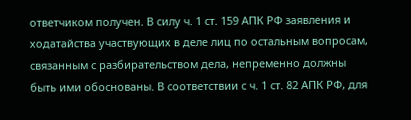ответчиком получен. В силу ч. 1 ст. 159 АПК РФ заявления и ходатайства участвующих в деле лиц по остальным вопросам, связанным с разбирательством дела, непременно должны быть ими обоснованы. В соответствии с ч. 1 ст. 82 АПК РФ, для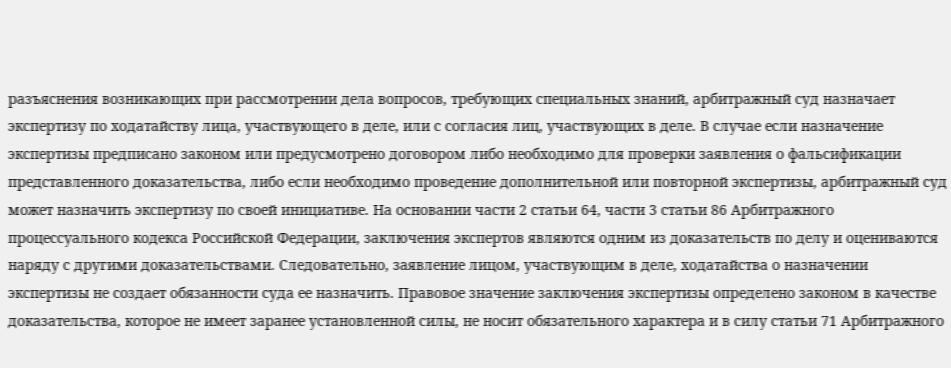разъяснения возникающих при рассмотрении дела вопросов, требующих специальных знаний, арбитражный суд назначает экспертизу по ходатайству лица, участвующего в деле, или с согласия лиц, участвующих в деле. В случае если назначение экспертизы предписано законом или предусмотрено договором либо необходимо для проверки заявления о фальсификации представленного доказательства, либо если необходимо проведение дополнительной или повторной экспертизы, арбитражный суд может назначить экспертизу по своей инициативе. На основании части 2 статьи 64, части 3 статьи 86 Арбитражного процессуального кодекса Российской Федерации, заключения экспертов являются одним из доказательств по делу и оцениваются наряду с другими доказательствами. Следовательно, заявление лицом, участвующим в деле, ходатайства о назначении экспертизы не создает обязанности суда ее назначить. Правовое значение заключения экспертизы определено законом в качестве доказательства, которое не имеет заранее установленной силы, не носит обязательного характера и в силу статьи 71 Арбитражного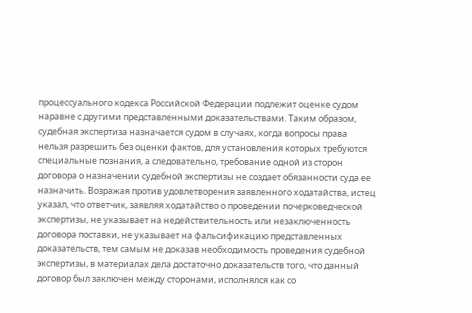процессуального кодекса Российской Федерации подлежит оценке судом наравне с другими представленными доказательствами. Таким образом, судебная экспертиза назначается судом в случаях, когда вопросы права нельзя разрешить без оценки фактов, для установления которых требуются специальные познания, а следовательно, требование одной из сторон договора о назначении судебной экспертизы не создает обязанности суда ее назначить. Возражая против удовлетворения заявленного ходатайства, истец указал, что ответчик, заявляя ходатайство о проведении почерковедческой экспертизы, не указывает на недействительность или незаключенность договора поставки, не указывает на фальсификацию представленных доказательств, тем самым не доказав необходимость проведения судебной экспертизы, в материалах дела достаточно доказательств того, что данный договор был заключен между сторонами, исполнялся как со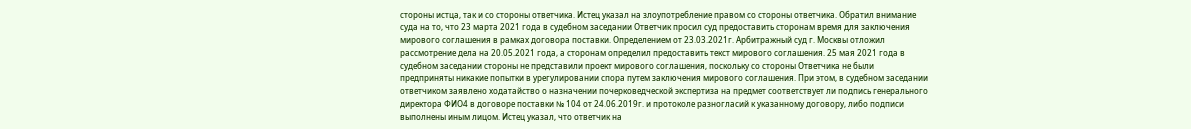стороны истца, так и со стороны ответчика. Истец указал на злоупотребление правом со стороны ответчика. Обратил внимание суда на то, что 23 марта 2021 года в судебном заседании Ответчик просил суд предоставить сторонам время для заключения мирового соглашения в рамках договора поставки. Определением от 23.03.2021г. Арбитражный суд г. Москвы отложил рассмотрение дела на 20.05.2021 года, а сторонам определил предоставить текст мирового соглашения. 25 мая 2021 года в судебном заседании стороны не представили проект мирового соглашения, поскольку со стороны Ответчика не были предприняты никакие попытки в урегулировании спора путем заключения мирового соглашения. При этом, в судебном заседании ответчиком заявлено ходатайство о назначении почерковедческой экспертиза на предмет соответствует ли подпись генерального директора ФИО4 в договоре поставки № 104 от 24.06.2019г. и протоколе разногласий к указанному договору, либо подписи выполнены иным лицом. Истец указал, что ответчик на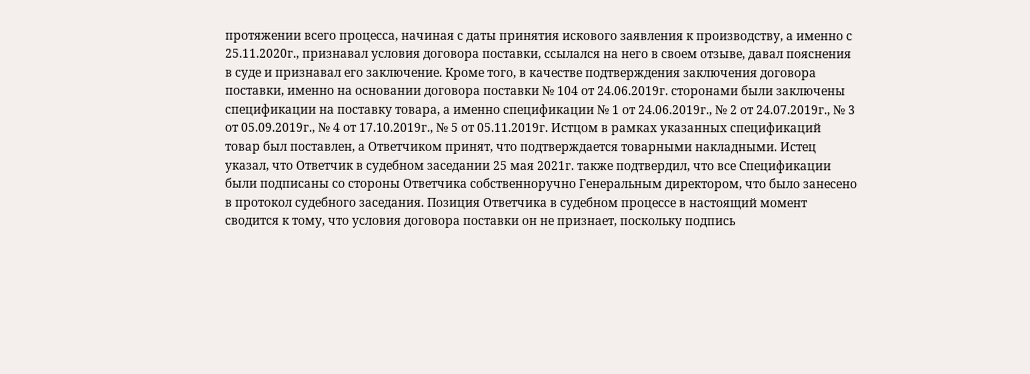протяжении всего процесса, начиная с даты принятия искового заявления к производству, а именно с 25.11.2020г., признавал условия договора поставки, ссылался на него в своем отзыве, давал пояснения в суде и признавал его заключение. Кроме того, в качестве подтверждения заключения договора поставки, именно на основании договора поставки № 104 от 24.06.2019г. сторонами были заключены спецификации на поставку товара, а именно спецификации № 1 от 24.06.2019г., № 2 от 24.07.2019г., № 3 от 05.09.2019г., № 4 от 17.10.2019г., № 5 от 05.11.2019г. Истцом в рамках указанных спецификаций товар был поставлен, а Ответчиком принят, что подтверждается товарными накладными. Истец указал, что Ответчик в судебном заседании 25 мая 2021г. также подтвердил, что все Спецификации были подписаны со стороны Ответчика собственноручно Генеральным директором, что было занесено в протокол судебного заседания. Позиция Ответчика в судебном процессе в настоящий момент сводится к тому, что условия договора поставки он не признает, поскольку подпись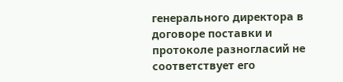генерального директора в договоре поставки и протоколе разногласий не соответствует его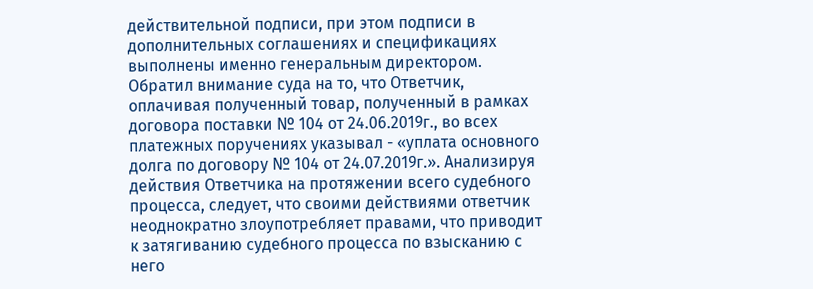действительной подписи, при этом подписи в дополнительных соглашениях и спецификациях выполнены именно генеральным директором. Обратил внимание суда на то, что Ответчик, оплачивая полученный товар, полученный в рамках договора поставки № 104 от 24.06.2019г., во всех платежных поручениях указывал - «уплата основного долга по договору № 104 от 24.07.2019г.». Анализируя действия Ответчика на протяжении всего судебного процесса, следует, что своими действиями ответчик неоднократно злоупотребляет правами, что приводит к затягиванию судебного процесса по взысканию с него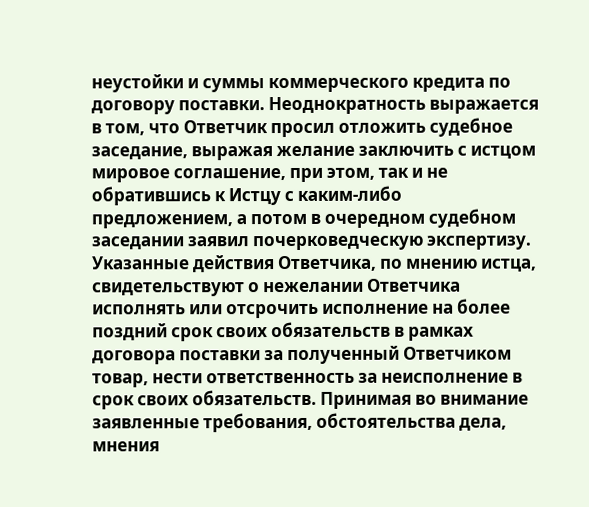неустойки и суммы коммерческого кредита по договору поставки. Неоднократность выражается в том, что Ответчик просил отложить судебное заседание, выражая желание заключить с истцом мировое соглашение, при этом, так и не обратившись к Истцу с каким-либо предложением, а потом в очередном судебном заседании заявил почерковедческую экспертизу. Указанные действия Ответчика, по мнению истца, свидетельствуют о нежелании Ответчика исполнять или отсрочить исполнение на более поздний срок своих обязательств в рамках договора поставки за полученный Ответчиком товар, нести ответственность за неисполнение в срок своих обязательств. Принимая во внимание заявленные требования, обстоятельства дела, мнения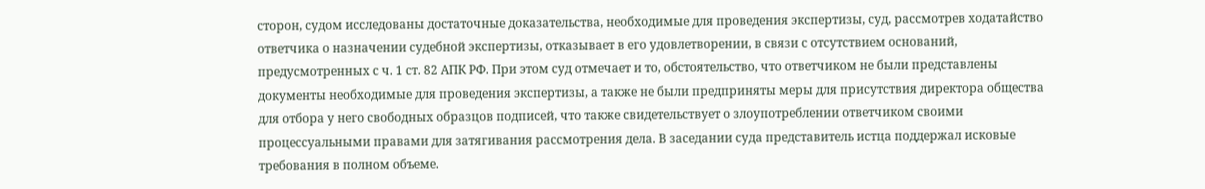сторон, судом исследованы достаточные доказательства, необходимые для проведения экспертизы, суд, рассмотрев ходатайство ответчика о назначении судебной экспертизы, отказывает в его удовлетворении, в связи с отсутствием оснований, предусмотренных с ч. 1 ст. 82 АПК РФ. При этом суд отмечает и то, обстоятельство, что ответчиком не были представлены документы необходимые для проведения экспертизы, а также не были предприняты меры для присутствия директора общества для отбора у него свободных образцов подписей, что также свидетельствует о злоупотреблении ответчиком своими процессуальными правами для затягивания рассмотрения дела. В заседании суда представитель истца поддержал исковые требования в полном объеме.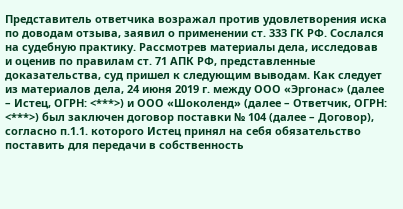Представитель ответчика возражал против удовлетворения иска по доводам отзыва, заявил о применении ст. 333 ГК РФ. Сослался на судебную практику. Рассмотрев материалы дела, исследовав и оценив по правилам ст. 71 АПК РФ, представленные доказательства, суд пришел к следующим выводам. Как следует из материалов дела, 24 июня 2019 г. между ООО «Эргонас» (далее – Истец, ОГРН: <***>) и ООО «Шоколенд» (далее – Ответчик, ОГРН: <***>) был заключен договор поставки № 104 (далее – Договор), согласно п.1.1. которого Истец принял на себя обязательство поставить для передачи в собственность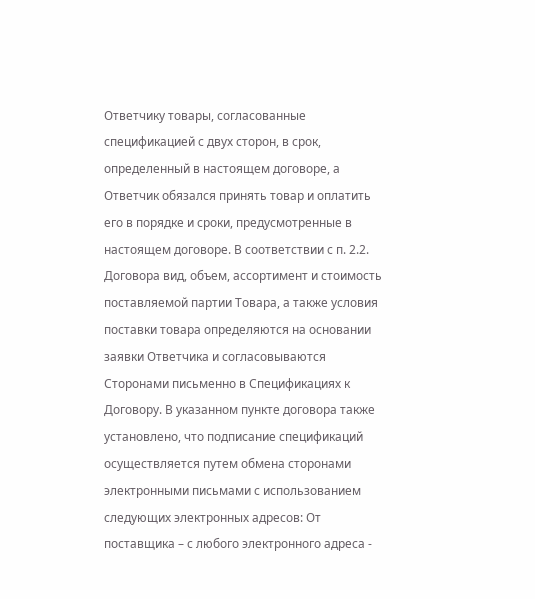Ответчику товары, согласованные спецификацией с двух сторон, в срок, определенный в настоящем договоре, а Ответчик обязался принять товар и оплатить его в порядке и сроки, предусмотренные в настоящем договоре. В соответствии с п. 2.2. Договора вид, объем, ассортимент и стоимость поставляемой партии Товара, а также условия поставки товара определяются на основании заявки Ответчика и согласовываются Сторонами письменно в Спецификациях к Договору. В указанном пункте договора также установлено, что подписание спецификаций осуществляется путем обмена сторонами электронными письмами с использованием следующих электронных адресов: От поставщика – с любого электронного адреса -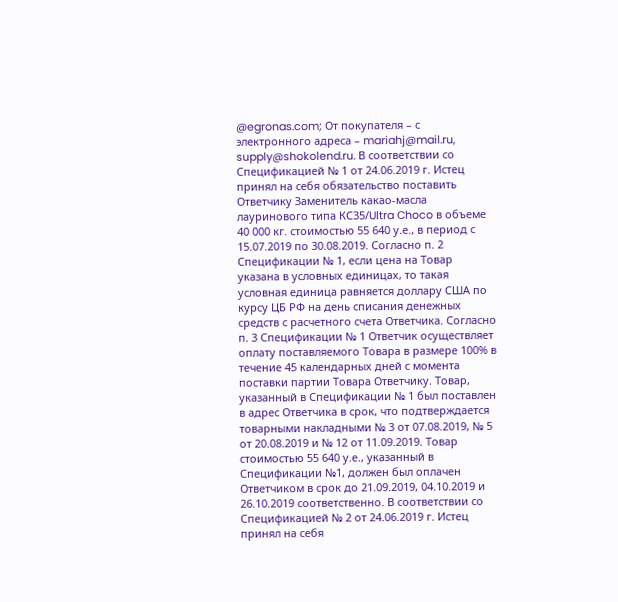@egronas.com; От покупателя – с электронного адреса – mariahj@mail.ru, supply@shokolend.ru. В соответствии со Спецификацией № 1 от 24.06.2019 г. Истец принял на себя обязательство поставить Ответчику Заменитель какао-масла лауринового типа КС35/Ultra Choco в объеме 40 000 кг. стоимостью 55 640 у.е., в период с 15.07.2019 по 30.08.2019. Согласно п. 2 Спецификации № 1, если цена на Товар указана в условных единицах, то такая условная единица равняется доллару США по курсу ЦБ РФ на день списания денежных средств с расчетного счета Ответчика. Согласно п. 3 Спецификации № 1 Ответчик осуществляет оплату поставляемого Товара в размере 100% в течение 45 календарных дней с момента поставки партии Товара Ответчику. Товар, указанный в Спецификации № 1 был поставлен в адрес Ответчика в срок, что подтверждается товарными накладными № 3 от 07.08.2019, № 5 от 20.08.2019 и № 12 от 11.09.2019. Товар стоимостью 55 640 у.е., указанный в Спецификации №1, должен был оплачен Ответчиком в срок до 21.09.2019, 04.10.2019 и 26.10.2019 соответственно. В соответствии со Спецификацией № 2 от 24.06.2019 г. Истец принял на себя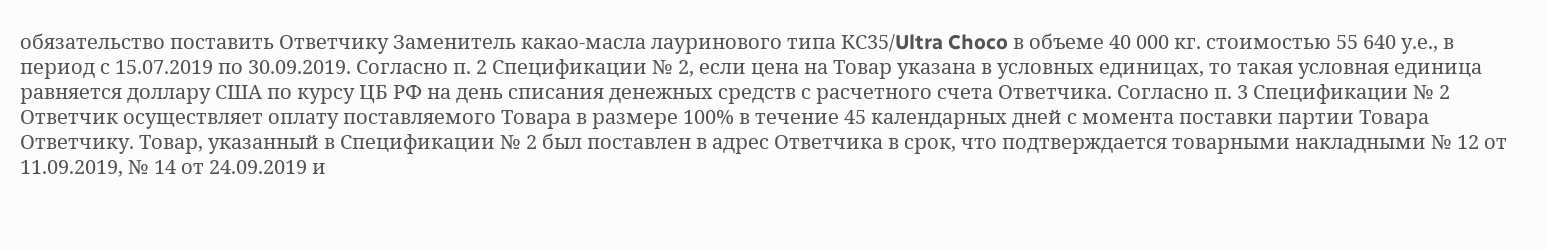обязательство поставить Ответчику Заменитель какао-масла лауринового типа КС35/Ultra Choco в объеме 40 000 кг. стоимостью 55 640 у.е., в период с 15.07.2019 по 30.09.2019. Согласно п. 2 Спецификации № 2, если цена на Товар указана в условных единицах, то такая условная единица равняется доллару США по курсу ЦБ РФ на день списания денежных средств с расчетного счета Ответчика. Согласно п. 3 Спецификации № 2 Ответчик осуществляет оплату поставляемого Товара в размере 100% в течение 45 календарных дней с момента поставки партии Товара Ответчику. Товар, указанный в Спецификации № 2 был поставлен в адрес Ответчика в срок, что подтверждается товарными накладными № 12 от 11.09.2019, № 14 от 24.09.2019 и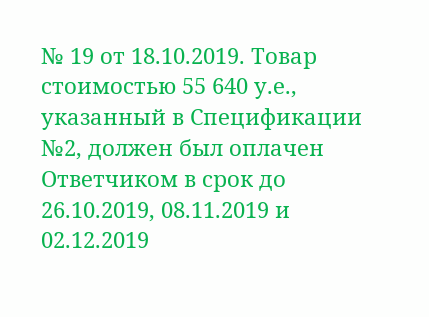№ 19 от 18.10.2019. Товар стоимостью 55 640 у.е., указанный в Спецификации №2, должен был оплачен Ответчиком в срок до 26.10.2019, 08.11.2019 и 02.12.2019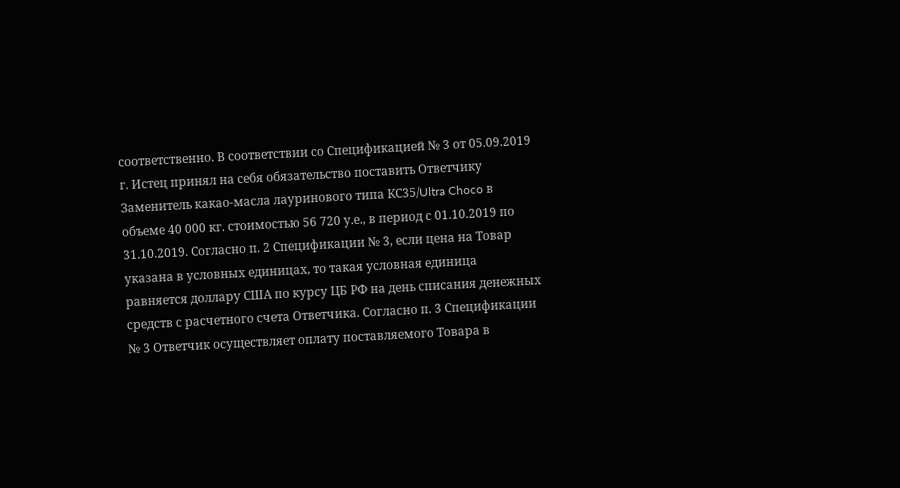соответственно. В соответствии со Спецификацией № 3 от 05.09.2019 г. Истец принял на себя обязательство поставить Ответчику Заменитель какао-масла лауринового типа КС35/Ultra Choco в объеме 40 000 кг. стоимостью 56 720 у.е., в период с 01.10.2019 по 31.10.2019. Согласно п. 2 Спецификации № 3, если цена на Товар указана в условных единицах, то такая условная единица равняется доллару США по курсу ЦБ РФ на день списания денежных средств с расчетного счета Ответчика. Согласно п. 3 Спецификации № 3 Ответчик осуществляет оплату поставляемого Товара в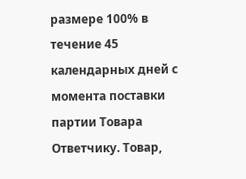размере 100% в течение 45 календарных дней с момента поставки партии Товара Ответчику. Товар,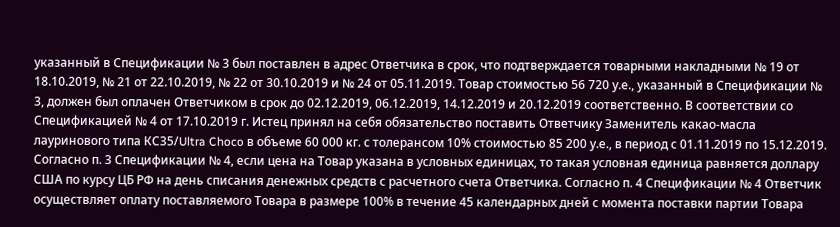указанный в Спецификации № 3 был поставлен в адрес Ответчика в срок, что подтверждается товарными накладными № 19 от 18.10.2019, № 21 от 22.10.2019, № 22 от 30.10.2019 и № 24 от 05.11.2019. Товар стоимостью 56 720 у.е., указанный в Спецификации № 3, должен был оплачен Ответчиком в срок до 02.12.2019, 06.12.2019, 14.12.2019 и 20.12.2019 соответственно. В соответствии со Спецификацией № 4 от 17.10.2019 г. Истец принял на себя обязательство поставить Ответчику Заменитель какао-масла лауринового типа КС35/Ultra Choco в объеме 60 000 кг. с толерансом 10% стоимостью 85 200 у.е., в период с 01.11.2019 по 15.12.2019. Согласно п. 3 Спецификации № 4, если цена на Товар указана в условных единицах, то такая условная единица равняется доллару США по курсу ЦБ РФ на день списания денежных средств с расчетного счета Ответчика. Согласно п. 4 Спецификации № 4 Ответчик осуществляет оплату поставляемого Товара в размере 100% в течение 45 календарных дней с момента поставки партии Товара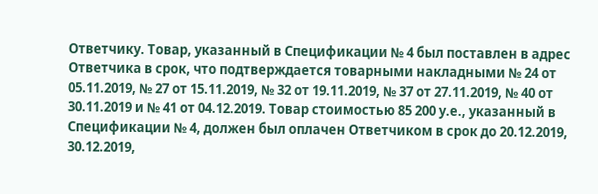Ответчику. Товар, указанный в Спецификации № 4 был поставлен в адрес Ответчика в срок, что подтверждается товарными накладными № 24 от 05.11.2019, № 27 от 15.11.2019, № 32 от 19.11.2019, № 37 от 27.11.2019, № 40 от 30.11.2019 и № 41 от 04.12.2019. Товар стоимостью 85 200 у.е., указанный в Спецификации № 4, должен был оплачен Ответчиком в срок до 20.12.2019, 30.12.2019,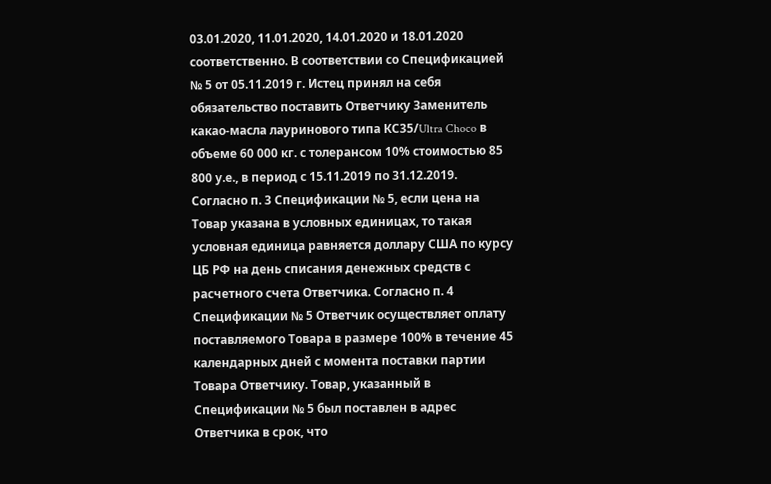03.01.2020, 11.01.2020, 14.01.2020 и 18.01.2020 соответственно. В соответствии со Спецификацией № 5 от 05.11.2019 г. Истец принял на себя обязательство поставить Ответчику Заменитель какао-масла лауринового типа КС35/Ultra Choco в объеме 60 000 кг. с толерансом 10% стоимостью 85 800 у.е., в период с 15.11.2019 по 31.12.2019. Согласно п. 3 Спецификации № 5, если цена на Товар указана в условных единицах, то такая условная единица равняется доллару США по курсу ЦБ РФ на день списания денежных средств с расчетного счета Ответчика. Согласно п. 4 Спецификации № 5 Ответчик осуществляет оплату поставляемого Товара в размере 100% в течение 45 календарных дней с момента поставки партии Товара Ответчику. Товар, указанный в Спецификации № 5 был поставлен в адрес Ответчика в срок, что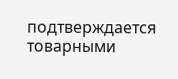подтверждается товарными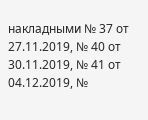накладными № 37 от 27.11.2019, № 40 от 30.11.2019, № 41 от 04.12.2019, №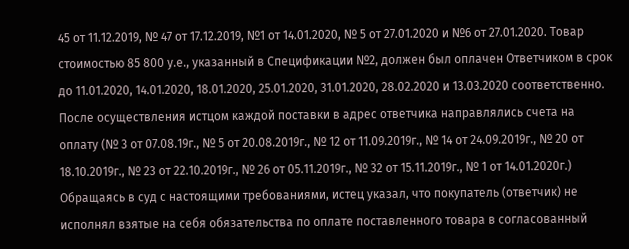45 от 11.12.2019, № 47 от 17.12.2019, №1 от 14.01.2020, № 5 от 27.01.2020 и №6 от 27.01.2020. Товар стоимостью 85 800 у.е., указанный в Спецификации №2, должен был оплачен Ответчиком в срок до 11.01.2020, 14.01.2020, 18.01.2020, 25.01.2020, 31.01.2020, 28.02.2020 и 13.03.2020 соответственно. После осуществления истцом каждой поставки в адрес ответчика направлялись счета на оплату (№ 3 от 07.08.19г., № 5 от 20.08.2019г., № 12 от 11.09.2019г., № 14 от 24.09.2019г., № 20 от 18.10.2019г., № 23 от 22.10.2019г., № 26 от 05.11.2019г., № 32 от 15.11.2019г., № 1 от 14.01.2020г.) Обращаясь в суд с настоящими требованиями, истец указал, что покупатель (ответчик) не исполнял взятые на себя обязательства по оплате поставленного товара в согласованный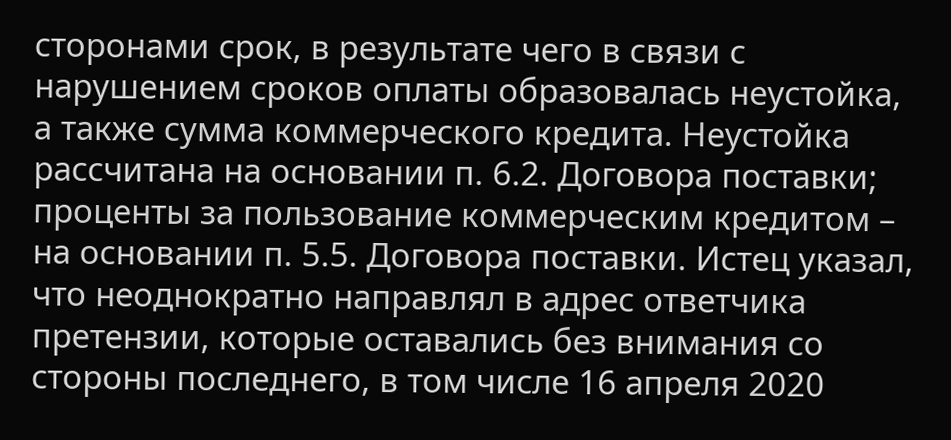сторонами срок, в результате чего в связи с нарушением сроков оплаты образовалась неустойка, а также сумма коммерческого кредита. Неустойка рассчитана на основании п. 6.2. Договора поставки; проценты за пользование коммерческим кредитом – на основании п. 5.5. Договора поставки. Истец указал, что неоднократно направлял в адрес ответчика претензии, которые оставались без внимания со стороны последнего, в том числе 16 апреля 2020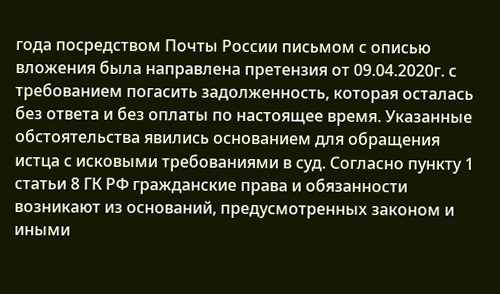года посредством Почты России письмом с описью вложения была направлена претензия от 09.04.2020г. с требованием погасить задолженность, которая осталась без ответа и без оплаты по настоящее время. Указанные обстоятельства явились основанием для обращения истца с исковыми требованиями в суд. Согласно пункту 1 статьи 8 ГК РФ гражданские права и обязанности возникают из оснований, предусмотренных законом и иными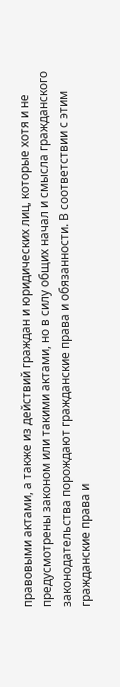правовыми актами, а также из действий граждан и юридических лиц, которые хотя и не предусмотрены законом или такими актами, но в силу общих начал и смысла гражданского законодательства порождают гражданские права и обязанности. В соответствии с этим гражданские права и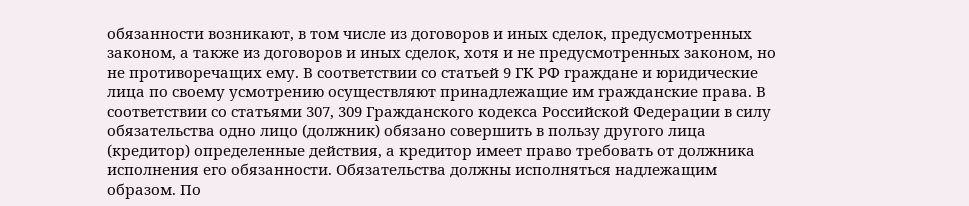обязанности возникают, в том числе из договоров и иных сделок, предусмотренных законом, а также из договоров и иных сделок, хотя и не предусмотренных законом, но не противоречащих ему. В соответствии со статьей 9 ГК РФ граждане и юридические лица по своему усмотрению осуществляют принадлежащие им гражданские права. В соответствии со статьями 307, 309 Гражданского кодекса Российской Федерации в силу обязательства одно лицо (должник) обязано совершить в пользу другого лица (кредитор) определенные действия, а кредитор имеет право требовать от должника исполнения его обязанности. Обязательства должны исполняться надлежащим образом. По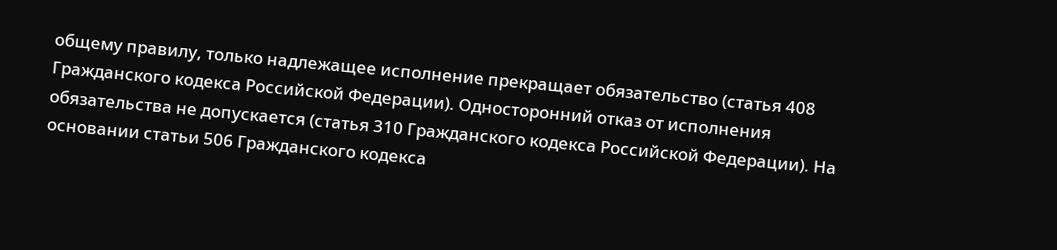общему правилу, только надлежащее исполнение прекращает обязательство (статья 408 Гражданского кодекса Российской Федерации). Односторонний отказ от исполнения обязательства не допускается (статья 310 Гражданского кодекса Российской Федерации). На основании статьи 506 Гражданского кодекса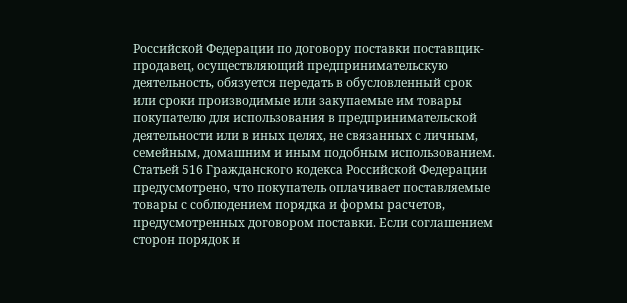Российской Федерации по договору поставки поставщик-продавец, осуществляющий предпринимательскую деятельность, обязуется передать в обусловленный срок или сроки производимые или закупаемые им товары покупателю для использования в предпринимательской деятельности или в иных целях, не связанных с личным, семейным, домашним и иным подобным использованием. Статьей 516 Гражданского кодекса Российской Федерации предусмотрено, что покупатель оплачивает поставляемые товары с соблюдением порядка и формы расчетов, предусмотренных договором поставки. Если соглашением сторон порядок и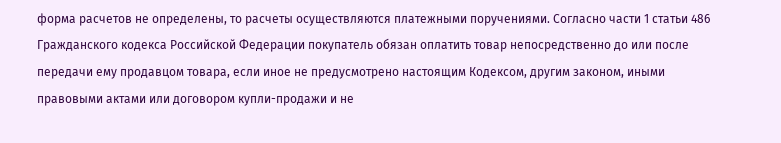форма расчетов не определены, то расчеты осуществляются платежными поручениями. Согласно части 1 статьи 486 Гражданского кодекса Российской Федерации покупатель обязан оплатить товар непосредственно до или после передачи ему продавцом товара, если иное не предусмотрено настоящим Кодексом, другим законом, иными правовыми актами или договором купли-продажи и не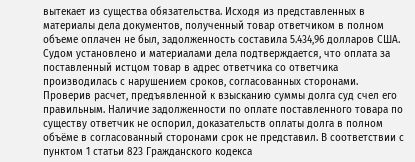вытекает из существа обязательства. Исходя из представленных в материалы дела документов, полученный товар ответчиком в полном объеме оплачен не был, задолженность составила 5.434,96 долларов США. Судом установлено и материалами дела подтверждается, что оплата за поставленный истцом товар в адрес ответчика со ответчика производилась с нарушением сроков, согласованных сторонами. Проверив расчет, предъявленной к взысканию суммы долга суд счел его правильным. Наличие задолженности по оплате поставленного товара по существу ответчик не оспорил, доказательств оплаты долга в полном объёме в согласованный сторонами срок не представил. В соответствии с пунктом 1 статьи 823 Гражданского кодекса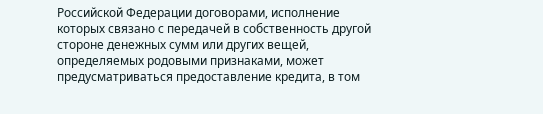Российской Федерации договорами, исполнение которых связано с передачей в собственность другой стороне денежных сумм или других вещей, определяемых родовыми признаками, может предусматриваться предоставление кредита, в том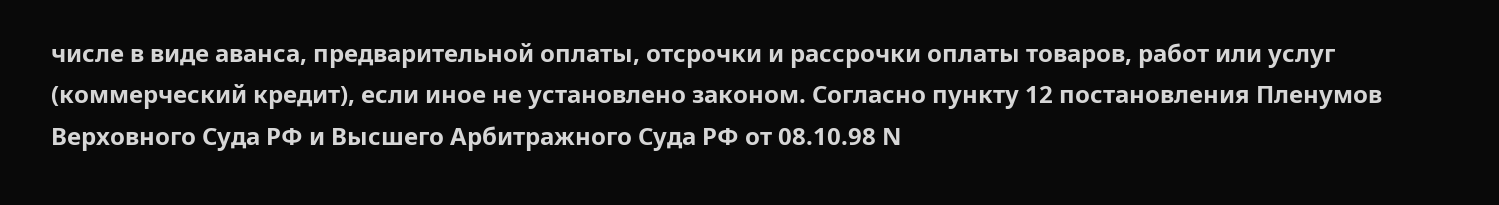числе в виде аванса, предварительной оплаты, отсрочки и рассрочки оплаты товаров, работ или услуг (коммерческий кредит), если иное не установлено законом. Согласно пункту 12 постановления Пленумов Верховного Суда РФ и Высшего Арбитражного Суда РФ от 08.10.98 N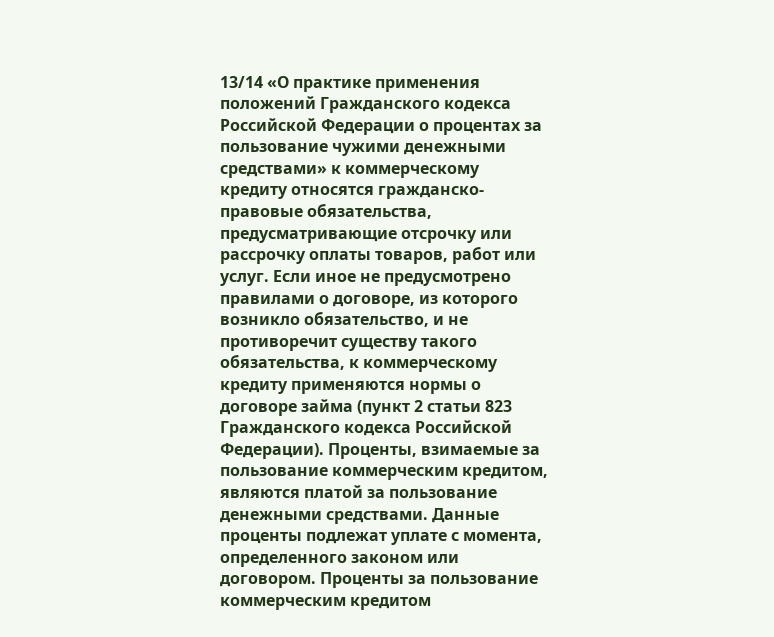13/14 «О практике применения положений Гражданского кодекса Российской Федерации о процентах за пользование чужими денежными средствами» к коммерческому кредиту относятся гражданско-правовые обязательства, предусматривающие отсрочку или рассрочку оплаты товаров, работ или услуг. Если иное не предусмотрено правилами о договоре, из которого возникло обязательство, и не противоречит существу такого обязательства, к коммерческому кредиту применяются нормы о договоре займа (пункт 2 статьи 823 Гражданского кодекса Российской Федерации). Проценты, взимаемые за пользование коммерческим кредитом, являются платой за пользование денежными средствами. Данные проценты подлежат уплате с момента, определенного законом или договором. Проценты за пользование коммерческим кредитом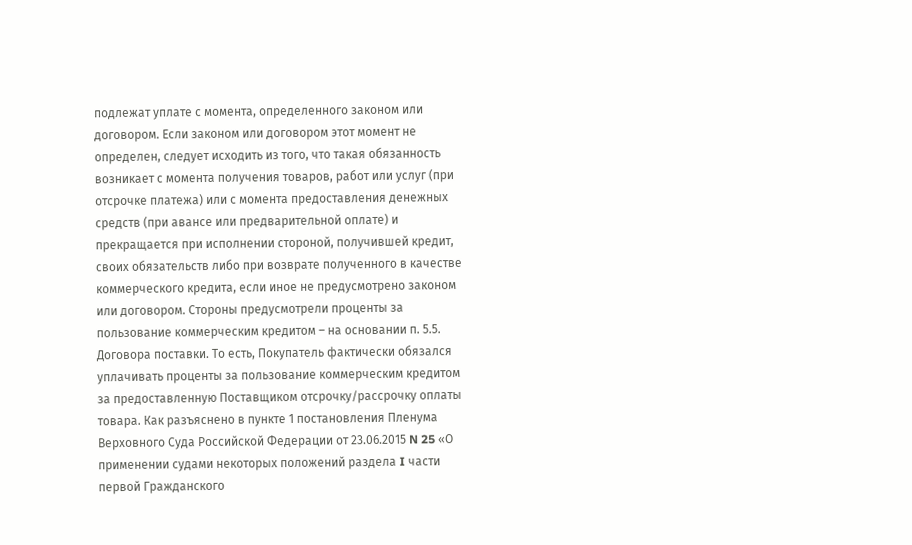подлежат уплате с момента, определенного законом или договором. Если законом или договором этот момент не определен, следует исходить из того, что такая обязанность возникает с момента получения товаров, работ или услуг (при отсрочке платежа) или с момента предоставления денежных средств (при авансе или предварительной оплате) и прекращается при исполнении стороной, получившей кредит, своих обязательств либо при возврате полученного в качестве коммерческого кредита, если иное не предусмотрено законом или договором. Стороны предусмотрели проценты за пользование коммерческим кредитом – на основании п. 5.5. Договора поставки. То есть, Покупатель фактически обязался уплачивать проценты за пользование коммерческим кредитом за предоставленную Поставщиком отсрочку/рассрочку оплаты товара. Как разъяснено в пункте 1 постановления Пленума Верховного Суда Российской Федерации от 23.06.2015 N 25 «О применении судами некоторых положений раздела I части первой Гражданского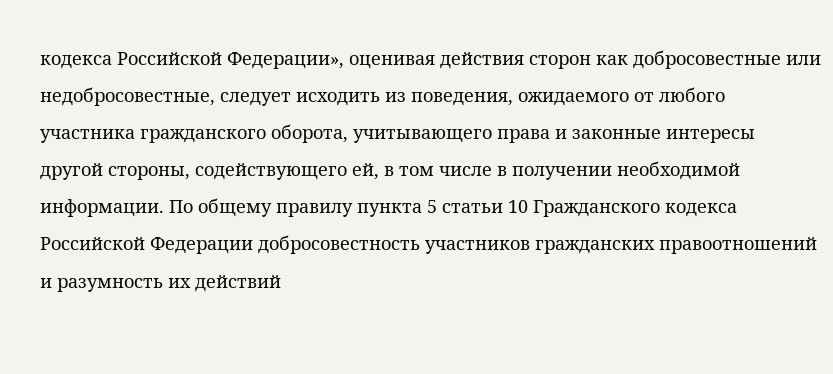кодекса Российской Федерации», оценивая действия сторон как добросовестные или недобросовестные, следует исходить из поведения, ожидаемого от любого участника гражданского оборота, учитывающего права и законные интересы другой стороны, содействующего ей, в том числе в получении необходимой информации. По общему правилу пункта 5 статьи 10 Гражданского кодекса Российской Федерации добросовестность участников гражданских правоотношений и разумность их действий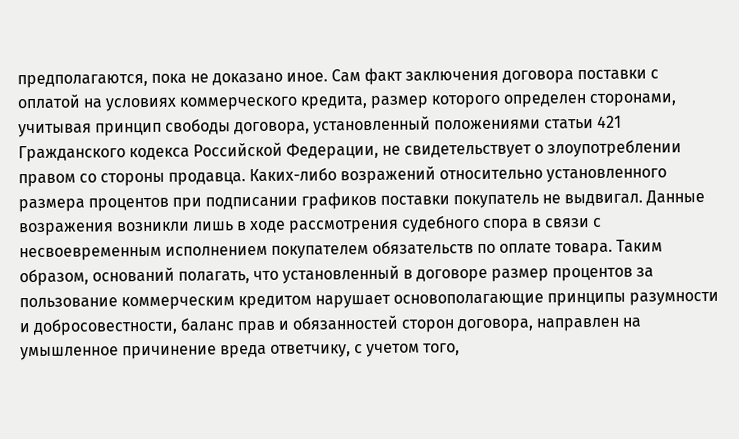предполагаются, пока не доказано иное. Сам факт заключения договора поставки с оплатой на условиях коммерческого кредита, размер которого определен сторонами, учитывая принцип свободы договора, установленный положениями статьи 421 Гражданского кодекса Российской Федерации, не свидетельствует о злоупотреблении правом со стороны продавца. Каких-либо возражений относительно установленного размера процентов при подписании графиков поставки покупатель не выдвигал. Данные возражения возникли лишь в ходе рассмотрения судебного спора в связи с несвоевременным исполнением покупателем обязательств по оплате товара. Таким образом, оснований полагать, что установленный в договоре размер процентов за пользование коммерческим кредитом нарушает основополагающие принципы разумности и добросовестности, баланс прав и обязанностей сторон договора, направлен на умышленное причинение вреда ответчику, с учетом того,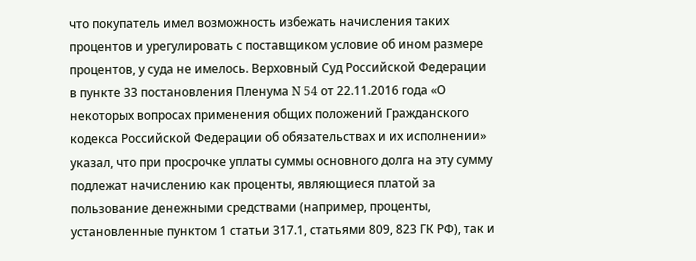что покупатель имел возможность избежать начисления таких процентов и урегулировать с поставщиком условие об ином размере процентов, у суда не имелось. Верховный Суд Российской Федерации в пункте 33 постановления Пленума N 54 от 22.11.2016 года «О некоторых вопросах применения общих положений Гражданского кодекса Российской Федерации об обязательствах и их исполнении» указал, что при просрочке уплаты суммы основного долга на эту сумму подлежат начислению как проценты, являющиеся платой за пользование денежными средствами (например, проценты, установленные пунктом 1 статьи 317.1, статьями 809, 823 ГК РФ), так и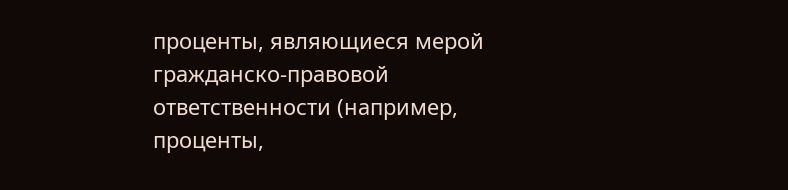проценты, являющиеся мерой гражданско-правовой ответственности (например, проценты,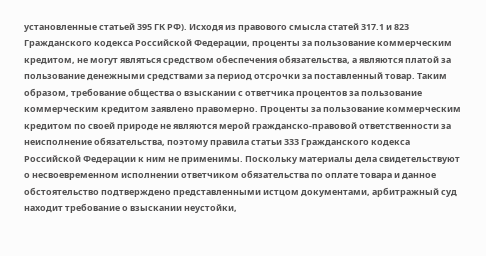установленные статьей 395 ГК РФ). Исходя из правового смысла статей 317.1 и 823 Гражданского кодекса Российской Федерации, проценты за пользование коммерческим кредитом, не могут являться средством обеспечения обязательства, а являются платой за пользование денежными средствами за период отсрочки за поставленный товар. Таким образом, требование общества о взыскании с ответчика процентов за пользование коммерческим кредитом заявлено правомерно. Проценты за пользование коммерческим кредитом по своей природе не являются мерой гражданско-правовой ответственности за неисполнение обязательства, поэтому правила статьи 333 Гражданского кодекса Российской Федерации к ним не применимы. Поскольку материалы дела свидетельствуют о несвоевременном исполнении ответчиком обязательства по оплате товара и данное обстоятельство подтверждено представленными истцом документами, арбитражный суд находит требование о взыскании неустойки,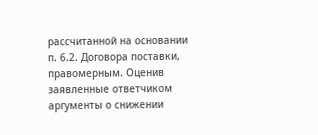рассчитанной на основании п. 6.2. Договора поставки, правомерным. Оценив заявленные ответчиком аргументы о снижении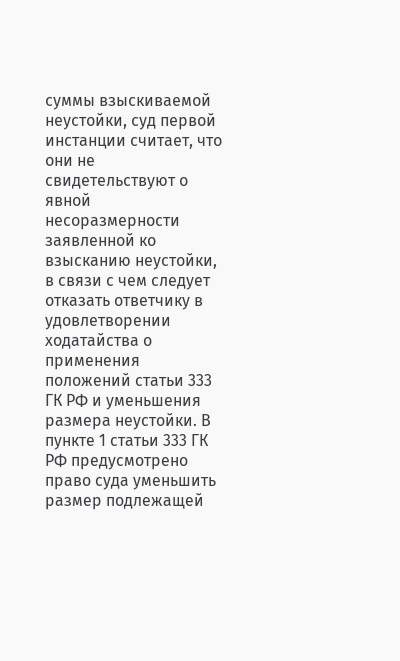суммы взыскиваемой неустойки, суд первой инстанции считает, что они не свидетельствуют о явной несоразмерности заявленной ко взысканию неустойки, в связи с чем следует отказать ответчику в удовлетворении ходатайства о применения положений статьи 333 ГК РФ и уменьшения размера неустойки. В пункте 1 статьи 333 ГК РФ предусмотрено право суда уменьшить размер подлежащей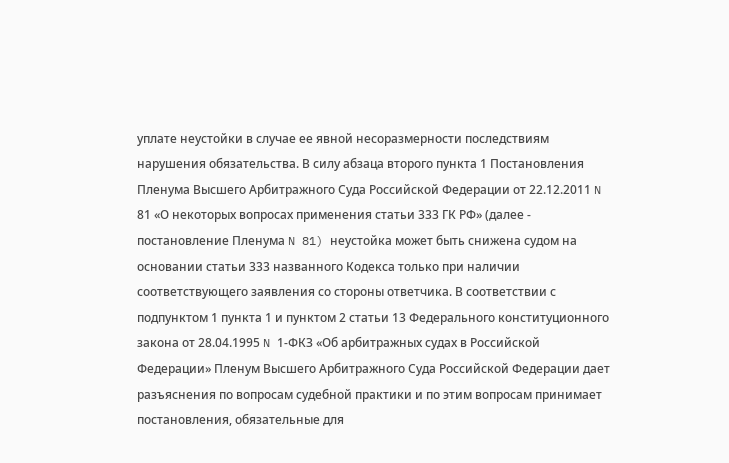уплате неустойки в случае ее явной несоразмерности последствиям нарушения обязательства. В силу абзаца второго пункта 1 Постановления Пленума Высшего Арбитражного Суда Российской Федерации от 22.12.2011 N 81 «О некоторых вопросах применения статьи 333 ГК РФ» (далее - постановление Пленума N 81) неустойка может быть снижена судом на основании статьи 333 названного Кодекса только при наличии соответствующего заявления со стороны ответчика. В соответствии с подпунктом 1 пункта 1 и пунктом 2 статьи 13 Федерального конституционного закона от 28.04.1995 N 1-ФКЗ «Об арбитражных судах в Российской Федерации» Пленум Высшего Арбитражного Суда Российской Федерации дает разъяснения по вопросам судебной практики и по этим вопросам принимает постановления, обязательные для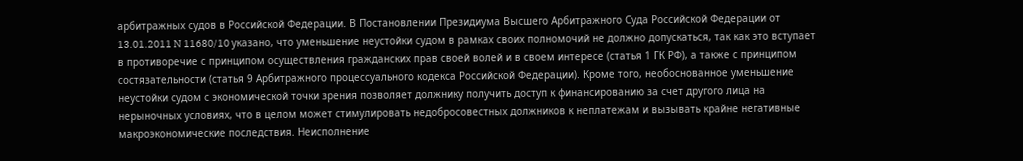арбитражных судов в Российской Федерации. В Постановлении Президиума Высшего Арбитражного Суда Российской Федерации от 13.01.2011 N 11680/10 указано, что уменьшение неустойки судом в рамках своих полномочий не должно допускаться, так как это вступает в противоречие с принципом осуществления гражданских прав своей волей и в своем интересе (статья 1 ГК РФ), а также с принципом состязательности (статья 9 Арбитражного процессуального кодекса Российской Федерации). Кроме того, необоснованное уменьшение неустойки судом с экономической точки зрения позволяет должнику получить доступ к финансированию за счет другого лица на нерыночных условиях, что в целом может стимулировать недобросовестных должников к неплатежам и вызывать крайне негативные макроэкономические последствия. Неисполнение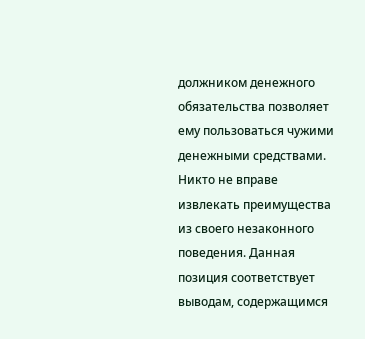должником денежного обязательства позволяет ему пользоваться чужими денежными средствами. Никто не вправе извлекать преимущества из своего незаконного поведения. Данная позиция соответствует выводам, содержащимся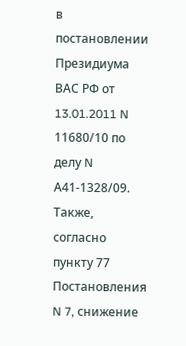в постановлении Президиума ВАС РФ от 13.01.2011 N 11680/10 по делу N А41-1328/09. Также, согласно пункту 77 Постановления N 7, снижение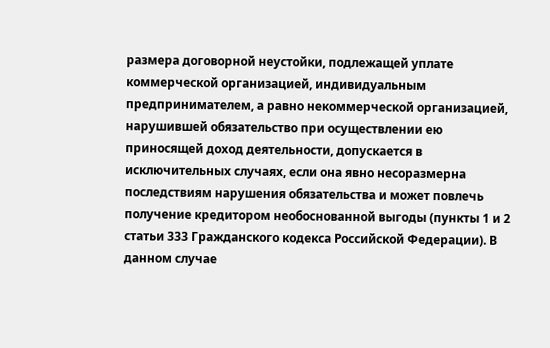размера договорной неустойки, подлежащей уплате коммерческой организацией, индивидуальным предпринимателем, а равно некоммерческой организацией, нарушившей обязательство при осуществлении ею приносящей доход деятельности, допускается в исключительных случаях, если она явно несоразмерна последствиям нарушения обязательства и может повлечь получение кредитором необоснованной выгоды (пункты 1 и 2 статьи 333 Гражданского кодекса Российской Федерации). В данном случае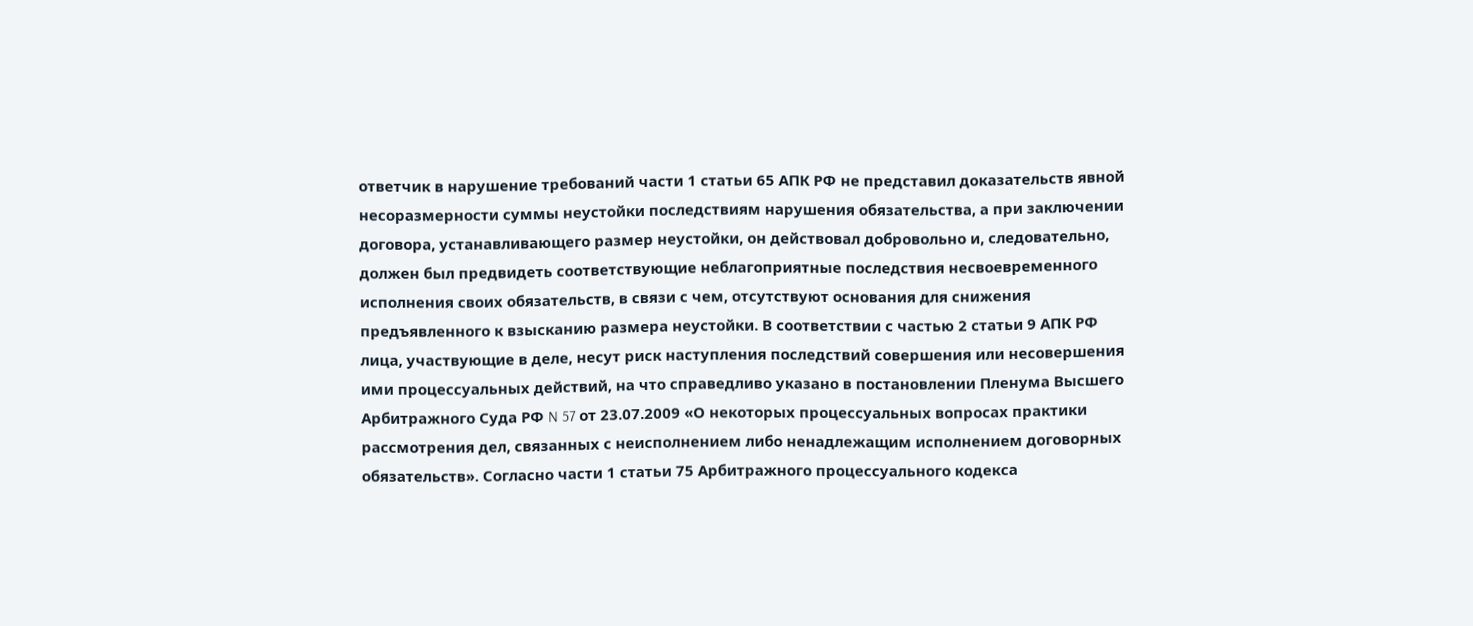ответчик в нарушение требований части 1 статьи 65 АПК РФ не представил доказательств явной несоразмерности суммы неустойки последствиям нарушения обязательства, а при заключении договора, устанавливающего размер неустойки, он действовал добровольно и, следовательно, должен был предвидеть соответствующие неблагоприятные последствия несвоевременного исполнения своих обязательств, в связи с чем, отсутствуют основания для снижения предъявленного к взысканию размера неустойки. В соответствии с частью 2 статьи 9 АПК РФ лица, участвующие в деле, несут риск наступления последствий совершения или несовершения ими процессуальных действий, на что справедливо указано в постановлении Пленума Высшего Арбитражного Суда РФ N 57 от 23.07.2009 «О некоторых процессуальных вопросах практики рассмотрения дел, связанных с неисполнением либо ненадлежащим исполнением договорных обязательств». Согласно части 1 статьи 75 Арбитражного процессуального кодекса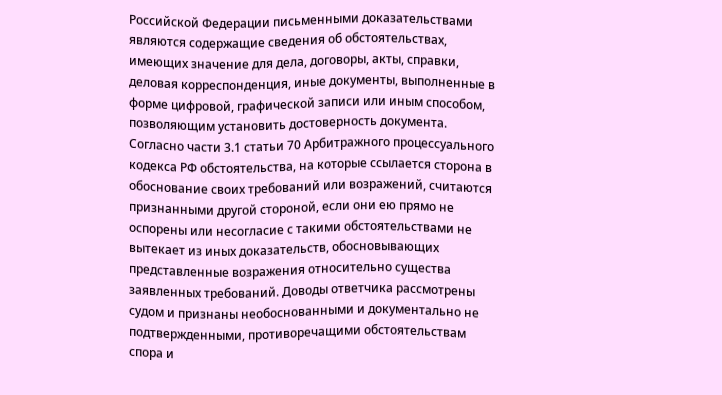Российской Федерации письменными доказательствами являются содержащие сведения об обстоятельствах, имеющих значение для дела, договоры, акты, справки, деловая корреспонденция, иные документы, выполненные в форме цифровой, графической записи или иным способом, позволяющим установить достоверность документа. Согласно части 3.1 статьи 70 Арбитражного процессуального кодекса РФ обстоятельства, на которые ссылается сторона в обоснование своих требований или возражений, считаются признанными другой стороной, если они ею прямо не оспорены или несогласие с такими обстоятельствами не вытекает из иных доказательств, обосновывающих представленные возражения относительно существа заявленных требований. Доводы ответчика рассмотрены судом и признаны необоснованными и документально не подтвержденными, противоречащими обстоятельствам спора и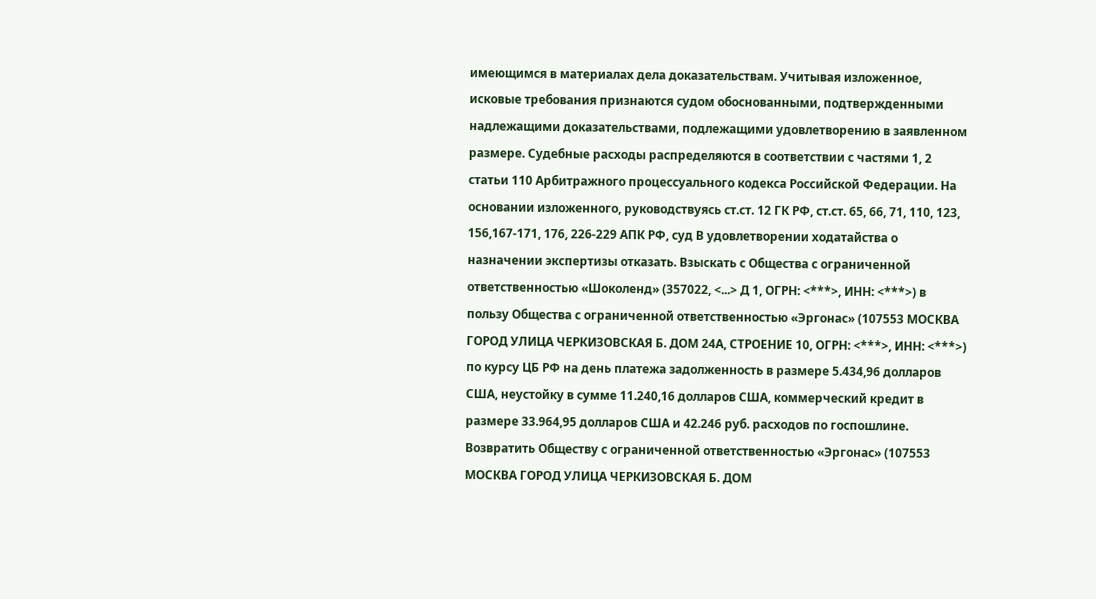имеющимся в материалах дела доказательствам. Учитывая изложенное, исковые требования признаются судом обоснованными, подтвержденными надлежащими доказательствами, подлежащими удовлетворению в заявленном размере. Судебные расходы распределяются в соответствии с частями 1, 2 статьи 110 Арбитражного процессуального кодекса Российской Федерации. На основании изложенного, руководствуясь ст.ст. 12 ГК РФ, ст.ст. 65, 66, 71, 110, 123, 156,167-171, 176, 226-229 АПК РФ, суд В удовлетворении ходатайства о назначении экспертизы отказать. Взыскать с Общества с ограниченной ответственностью «Шоколенд» (357022, <...> Д 1, ОГРН: <***>, ИНН: <***>) в пользу Общества с ограниченной ответственностью «Эргонас» (107553 МОСКВА ГОРОД УЛИЦА ЧЕРКИЗОВСКАЯ Б. ДОМ 24А, СТРОЕНИЕ 10, ОГРН: <***>, ИНН: <***>) по курсу ЦБ РФ на день платежа задолженность в размере 5.434,96 долларов США, неустойку в сумме 11.240,16 долларов США, коммерческий кредит в размере 33.964,95 долларов США и 42.246 руб. расходов по госпошлине. Возвратить Обществу с ограниченной ответственностью «Эргонас» (107553 МОСКВА ГОРОД УЛИЦА ЧЕРКИЗОВСКАЯ Б. ДОМ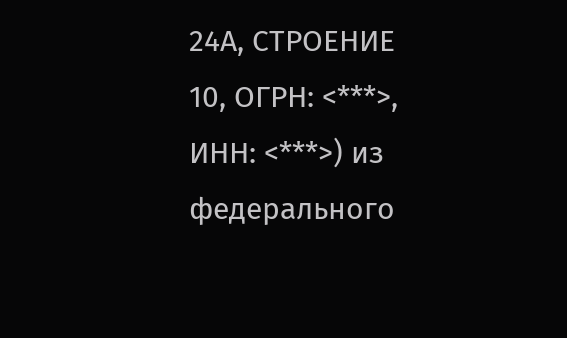24А, СТРОЕНИЕ 10, ОГРН: <***>, ИНН: <***>) из федерального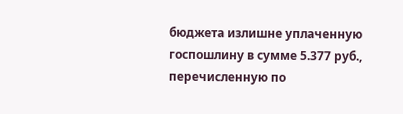бюджета излишне уплаченную госпошлину в сумме 5.377 руб., перечисленную по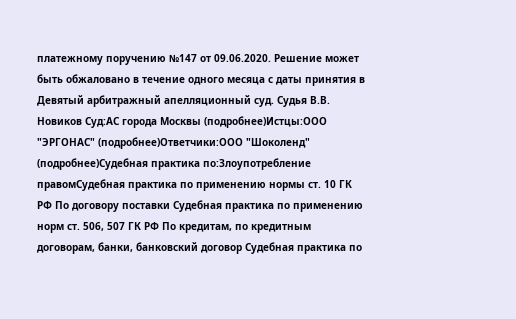платежному поручению №147 от 09.06.2020. Решение может быть обжаловано в течение одного месяца с даты принятия в Девятый арбитражный апелляционный суд. Судья В.В. Новиков Суд:АС города Москвы (подробнее)Истцы:ООО "ЭРГОНАС" (подробнее)Ответчики:ООО "Шоколенд" (подробнее)Судебная практика по:Злоупотребление правомСудебная практика по применению нормы ст. 10 ГК РФ По договору поставки Судебная практика по применению норм ст. 506, 507 ГК РФ По кредитам, по кредитным договорам, банки, банковский договор Судебная практика по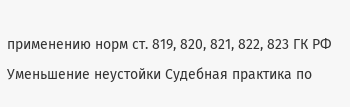применению норм ст. 819, 820, 821, 822, 823 ГК РФ
Уменьшение неустойки Судебная практика по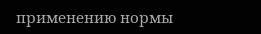применению нормы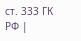ст. 333 ГК РФ |